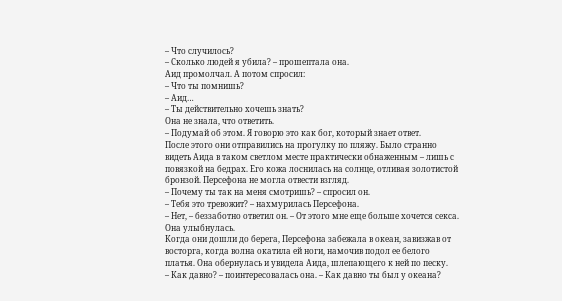– Что случилось?
– Сколько людей я убила? – прошептала она.
Аид промолчал. А потом спросил:
– Что ты помнишь?
– Аид…
– Ты действительно хочешь знать?
Она не знала, что ответить.
– Подумай об этом. Я говорю это как бог, который знает ответ.
После этого они отправились на прогулку по пляжу. Было странно видеть Аида в таком светлом месте практически обнаженным – лишь с повязкой на бедрах. Его кожа лоснилась на солнце, отливая золотистой бронзой. Персефона не могла отвести взгляд.
– Почему ты так на меня смотришь? – спросил он.
– Тебя это тревожит? – нахмурилась Персефона.
– Нет, – беззаботно ответил он. – От этого мне еще больше хочется секса.
Она улыбнулась.
Когда они дошли до берега, Персефона забежала в океан, завизжав от восторга, когда волна окатила ей ноги, намочив подол ее белого платья. Она обернулась и увидела Аида, шлепающего к ней по песку.
– Как давно? – поинтересовалась она. – Как давно ты был у океана?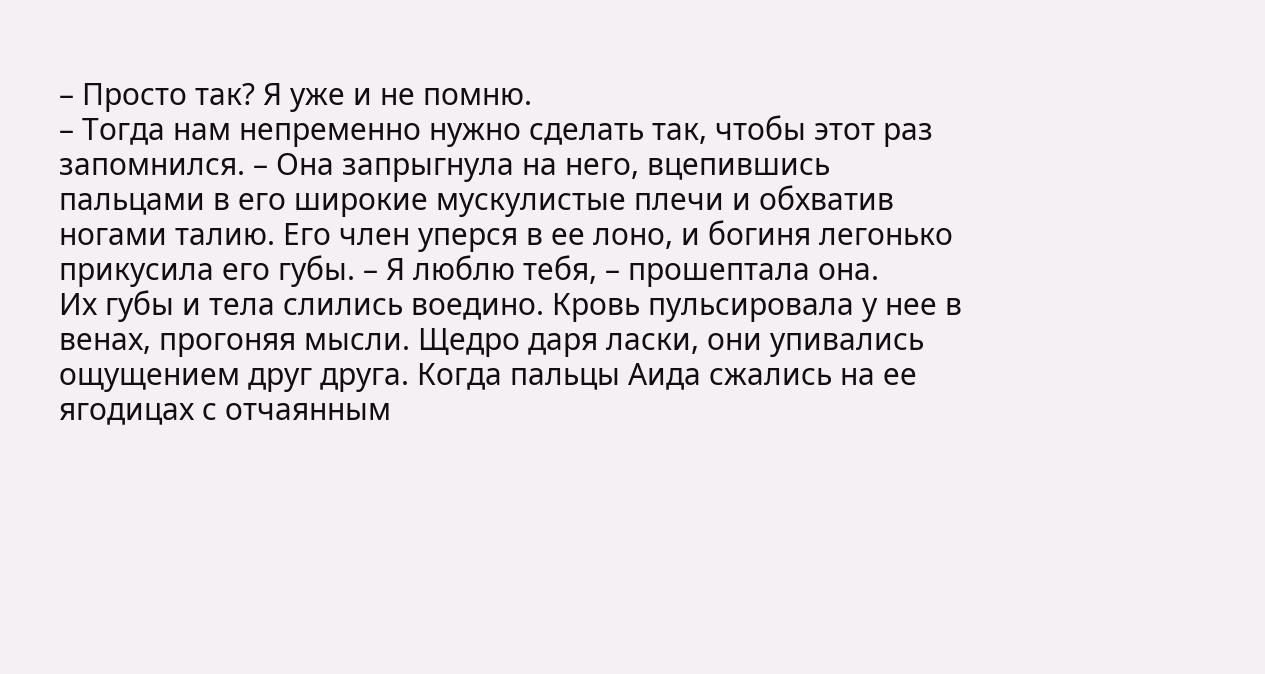– Просто так? Я уже и не помню.
– Тогда нам непременно нужно сделать так, чтобы этот раз запомнился. – Она запрыгнула на него, вцепившись пальцами в его широкие мускулистые плечи и обхватив ногами талию. Его член уперся в ее лоно, и богиня легонько прикусила его губы. – Я люблю тебя, – прошептала она.
Их губы и тела слились воедино. Кровь пульсировала у нее в венах, прогоняя мысли. Щедро даря ласки, они упивались ощущением друг друга. Когда пальцы Аида сжались на ее ягодицах с отчаянным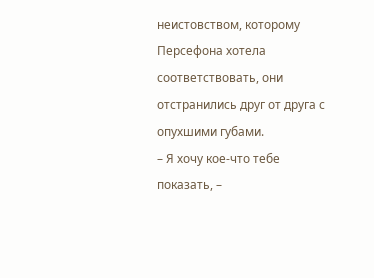неистовством, которому Персефона хотела соответствовать, они отстранились друг от друга с опухшими губами.
– Я хочу кое-что тебе показать, –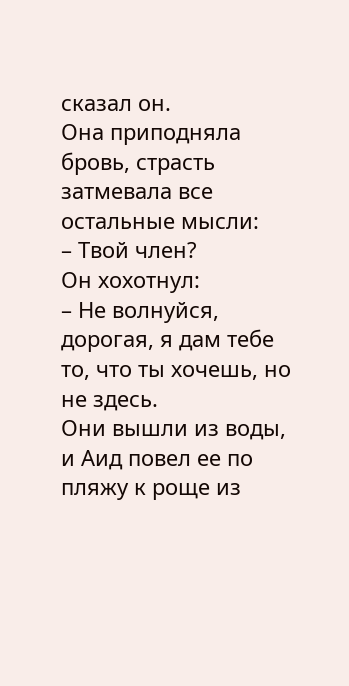сказал он.
Она приподняла бровь, страсть затмевала все остальные мысли:
– Твой член?
Он хохотнул:
– Не волнуйся, дорогая, я дам тебе то, что ты хочешь, но не здесь.
Они вышли из воды, и Аид повел ее по пляжу к роще из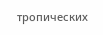тропических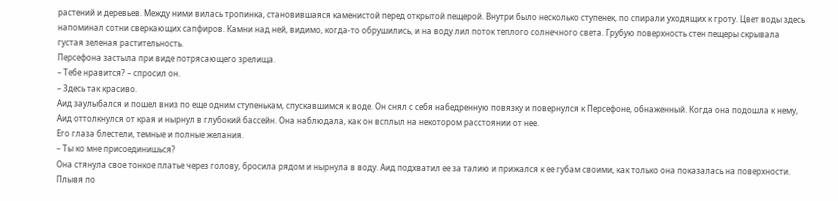растений и деревьев. Между ними вилась тропинка, становившаяся каменистой перед открытой пещерой. Внутри было несколько ступенек, по спирали уходящих к гроту. Цвет воды здесь напоминал сотни сверкающих сапфиров. Камни над ней, видимо, когда-то обрушились, и на воду лил поток теплого солнечного света. Грубую поверхность стен пещеры скрывала густая зеленая растительность.
Персефона застыла при виде потрясающего зрелища.
– Тебе нравится? – спросил он.
– Здесь так красиво.
Аид заулыбался и пошел вниз по еще одним ступенькам, спускавшимся к воде. Он снял с себя набедренную повязку и повернулся к Персефоне, обнаженный. Когда она подошла к нему, Аид оттолкнулся от края и нырнул в глубокий бассейн. Она наблюдала, как он всплыл на некотором расстоянии от нее.
Его глаза блестели, темные и полные желания.
– Ты ко мне присоединишься?
Она стянула свое тонкое платье через голову, бросила рядом и нырнула в воду. Аид подхватил ее за талию и прижался к ее губам своими, как только она показалась на поверхности. Плывя по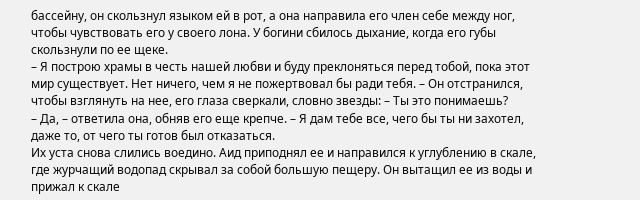бассейну, он скользнул языком ей в рот, а она направила его член себе между ног, чтобы чувствовать его у своего лона. У богини сбилось дыхание, когда его губы скользнули по ее щеке.
– Я построю храмы в честь нашей любви и буду преклоняться перед тобой, пока этот мир существует. Нет ничего, чем я не пожертвовал бы ради тебя. – Он отстранился, чтобы взглянуть на нее, его глаза сверкали, словно звезды: – Ты это понимаешь?
– Да, – ответила она, обняв его еще крепче. – Я дам тебе все, чего бы ты ни захотел, даже то, от чего ты готов был отказаться.
Их уста снова слились воедино. Аид приподнял ее и направился к углублению в скале, где журчащий водопад скрывал за собой большую пещеру. Он вытащил ее из воды и прижал к скале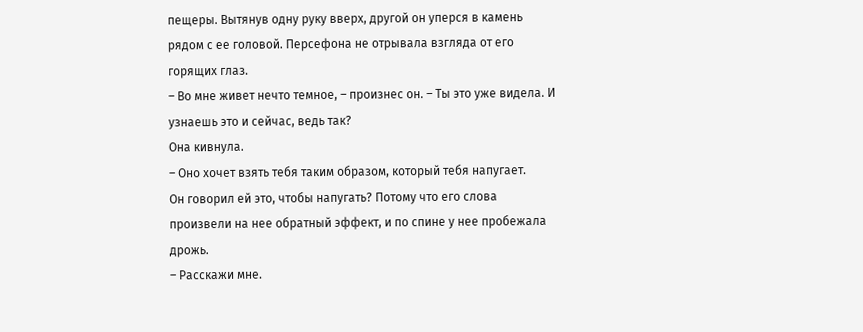пещеры. Вытянув одну руку вверх, другой он уперся в камень рядом с ее головой. Персефона не отрывала взгляда от его горящих глаз.
– Во мне живет нечто темное, – произнес он. – Ты это уже видела. И узнаешь это и сейчас, ведь так?
Она кивнула.
– Оно хочет взять тебя таким образом, который тебя напугает.
Он говорил ей это, чтобы напугать? Потому что его слова произвели на нее обратный эффект, и по спине у нее пробежала дрожь.
– Расскажи мне.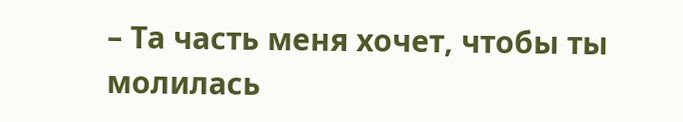– Та часть меня хочет, чтобы ты молилась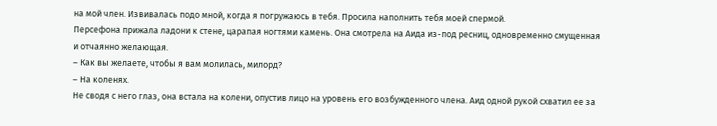на мой член. Извивалась подо мной, когда я погружаюсь в тебя. Просила наполнить тебя моей спермой.
Персефона прижала ладони к стене, царапая ногтями камень. Она смотрела на Аида из-под ресниц, одновременно смущенная и отчаянно желающая.
– Как вы желаете, чтобы я вам молилась, милорд?
– На коленях.
Не сводя с него глаз, она встала на колени, опустив лицо на уровень его возбужденного члена. Аид одной рукой схватил ее за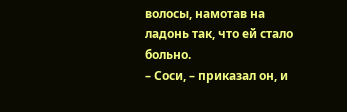волосы, намотав на ладонь так, что ей стало больно.
– Соси, – приказал он, и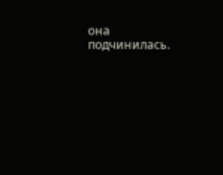она подчинилась.